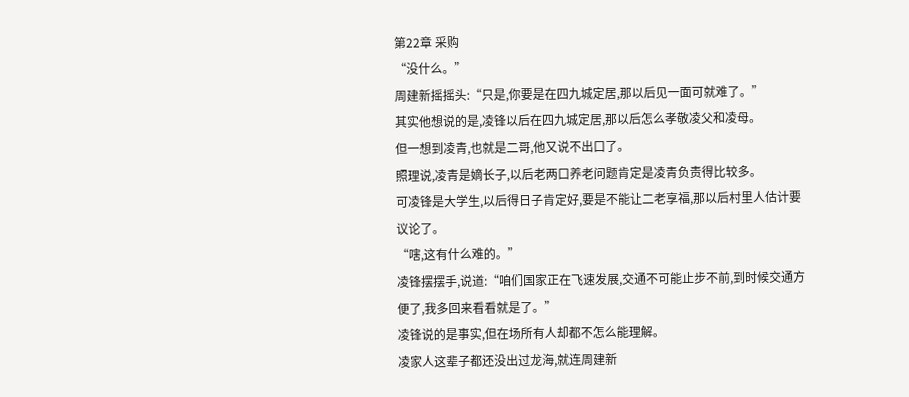第22章 采购
“没什么。”
周建新摇摇头:“只是,你要是在四九城定居,那以后见一面可就难了。”
其实他想说的是,凌锋以后在四九城定居,那以后怎么孝敬凌父和凌母。
但一想到凌青,也就是二哥,他又说不出口了。
照理说,凌青是嫡长子,以后老两口养老问题肯定是凌青负责得比较多。
可凌锋是大学生,以后得日子肯定好,要是不能让二老享福,那以后村里人估计要议论了。
“嗐,这有什么难的。”
凌锋摆摆手,说道:“咱们国家正在飞速发展,交通不可能止步不前,到时候交通方便了,我多回来看看就是了。”
凌锋说的是事实,但在场所有人却都不怎么能理解。
凌家人这辈子都还没出过龙海,就连周建新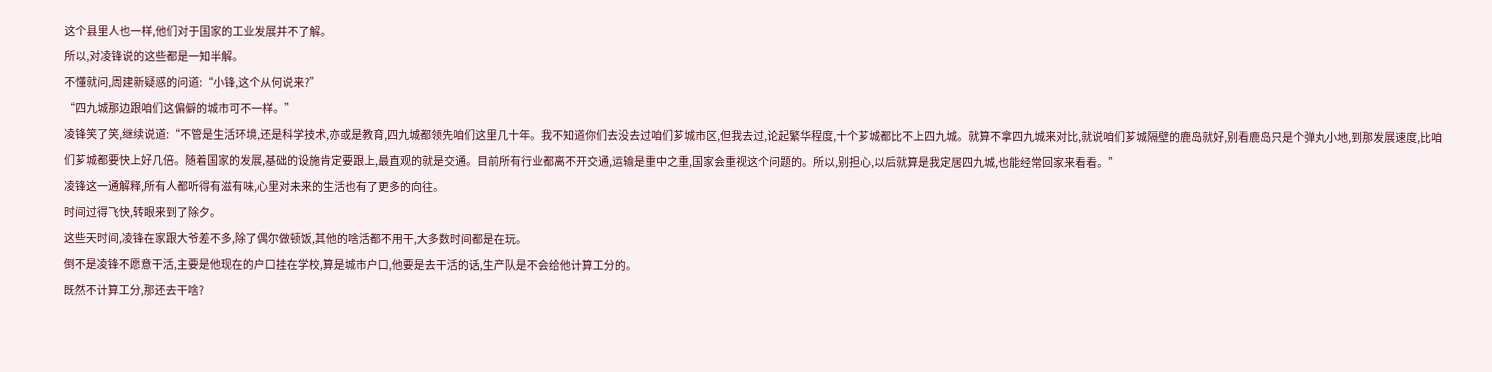这个县里人也一样,他们对于国家的工业发展并不了解。
所以,对凌锋说的这些都是一知半解。
不懂就问,周建新疑惑的问道:“小锋,这个从何说来?”
“四九城那边跟咱们这偏僻的城市可不一样。”
凌锋笑了笑,继续说道:“不管是生活环境,还是科学技术,亦或是教育,四九城都领先咱们这里几十年。我不知道你们去没去过咱们芗城市区,但我去过,论起繁华程度,十个芗城都比不上四九城。就算不拿四九城来对比,就说咱们芗城隔壁的鹿岛就好,别看鹿岛只是个弹丸小地,到那发展速度,比咱们芗城都要快上好几倍。随着国家的发展,基础的设施肯定要跟上,最直观的就是交通。目前所有行业都离不开交通,运输是重中之重,国家会重视这个问题的。所以,别担心,以后就算是我定居四九城,也能经常回家来看看。”
凌锋这一通解释,所有人都听得有滋有味,心里对未来的生活也有了更多的向往。
时间过得飞快,转眼来到了除夕。
这些天时间,凌锋在家跟大爷差不多,除了偶尔做顿饭,其他的啥活都不用干,大多数时间都是在玩。
倒不是凌锋不愿意干活,主要是他现在的户口挂在学校,算是城市户口,他要是去干活的话,生产队是不会给他计算工分的。
既然不计算工分,那还去干啥?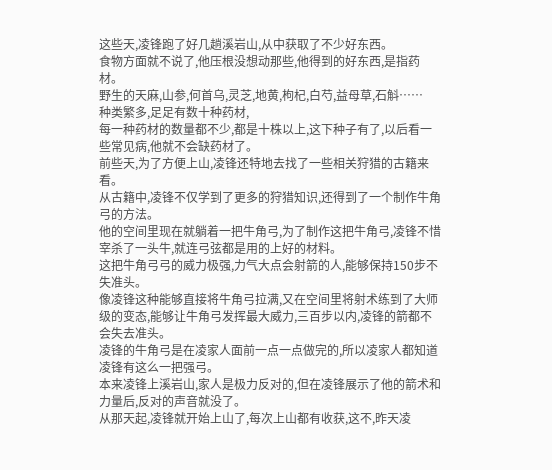这些天,凌锋跑了好几趟溪岩山,从中获取了不少好东西。
食物方面就不说了,他压根没想动那些,他得到的好东西,是指药材。
野生的天麻,山参,何首乌,灵芝,地黄,枸杞,白芍,益母草,石斛……
种类繁多,足足有数十种药材,
每一种药材的数量都不少,都是十株以上,这下种子有了,以后看一些常见病,他就不会缺药材了。
前些天,为了方便上山,凌锋还特地去找了一些相关狩猎的古籍来看。
从古籍中,凌锋不仅学到了更多的狩猎知识,还得到了一个制作牛角弓的方法。
他的空间里现在就躺着一把牛角弓,为了制作这把牛角弓,凌锋不惜宰杀了一头牛,就连弓弦都是用的上好的材料。
这把牛角弓弓的威力极强,力气大点会射箭的人,能够保持150步不失准头。
像凌锋这种能够直接将牛角弓拉满,又在空间里将射术练到了大师级的变态,能够让牛角弓发挥最大威力,三百步以内,凌锋的箭都不会失去准头。
凌锋的牛角弓是在凌家人面前一点一点做完的,所以凌家人都知道凌锋有这么一把强弓。
本来凌锋上溪岩山,家人是极力反对的,但在凌锋展示了他的箭术和力量后,反对的声音就没了。
从那天起,凌锋就开始上山了,每次上山都有收获,这不,昨天凌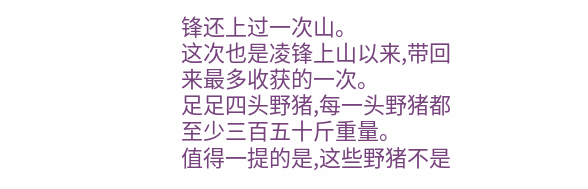锋还上过一次山。
这次也是凌锋上山以来,带回来最多收获的一次。
足足四头野猪,每一头野猪都至少三百五十斤重量。
值得一提的是,这些野猪不是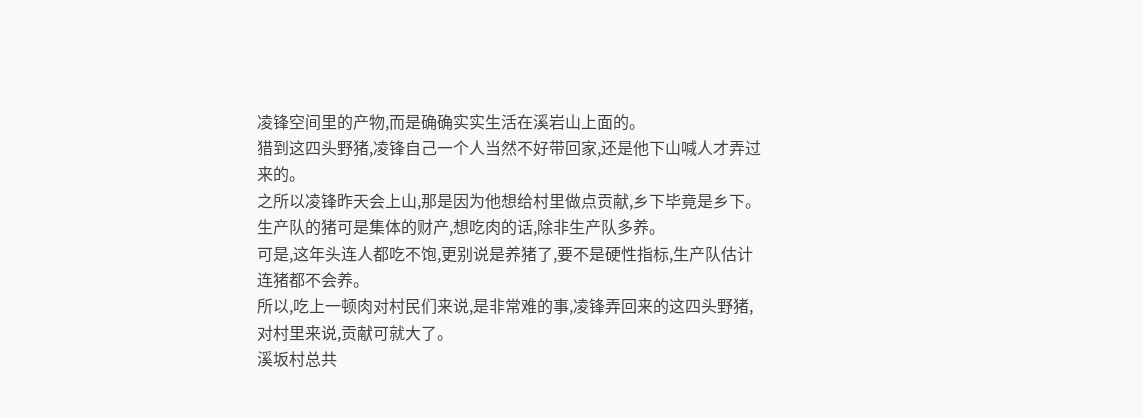凌锋空间里的产物,而是确确实实生活在溪岩山上面的。
猎到这四头野猪,凌锋自己一个人当然不好带回家,还是他下山喊人才弄过来的。
之所以凌锋昨天会上山,那是因为他想给村里做点贡献,乡下毕竟是乡下。
生产队的猪可是集体的财产,想吃肉的话,除非生产队多养。
可是,这年头连人都吃不饱,更别说是养猪了,要不是硬性指标,生产队估计连猪都不会养。
所以,吃上一顿肉对村民们来说,是非常难的事,凌锋弄回来的这四头野猪,对村里来说,贡献可就大了。
溪坂村总共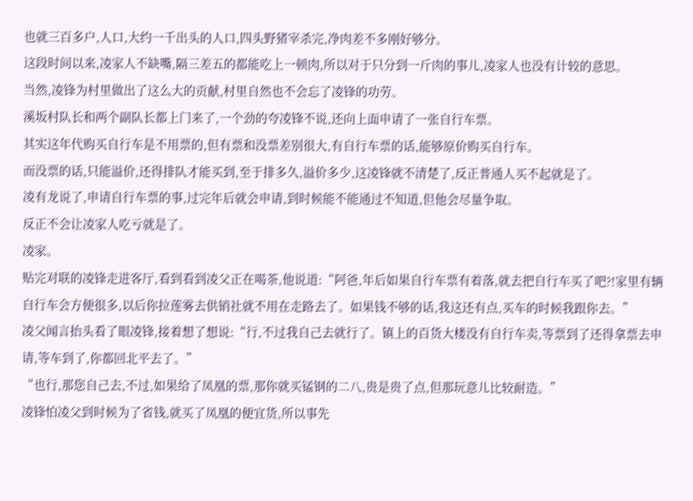也就三百多户,人口,大约一千出头的人口,四头野猪宰杀完,净肉差不多刚好够分。
这段时间以来,凌家人不缺嘴,隔三差五的都能吃上一顿肉,所以对于只分到一斤肉的事儿,凌家人也没有计较的意思。
当然,凌锋为村里做出了这么大的贡献,村里自然也不会忘了凌锋的功劳。
溪坂村队长和两个副队长都上门来了,一个劲的夸凌锋不说,还向上面申请了一张自行车票。
其实这年代购买自行车是不用票的,但有票和没票差别很大,有自行车票的话,能够原价购买自行车。
而没票的话,只能溢价,还得排队才能买到,至于排多久,溢价多少,这凌锋就不清楚了,反正普通人买不起就是了。
凌有龙说了,申请自行车票的事,过完年后就会申请,到时候能不能通过不知道,但他会尽量争取。
反正不会让凌家人吃亏就是了。
凌家。
贴完对联的凌锋走进客厅,看到看到凌父正在喝茶,他说道:“阿爸,年后如果自行车票有着落,就去把自行车买了吧?!家里有辆自行车会方便很多,以后你拉莲雾去供销社就不用在走路去了。如果钱不够的话,我这还有点,买车的时候我跟你去。”
凌父闻言抬头看了眼凌锋,接着想了想说:“行,不过我自己去就行了。镇上的百货大楼没有自行车卖,等票到了还得拿票去申请,等车到了,你都回北平去了。”
“也行,那您自己去,不过,如果给了凤凰的票,那你就买锰钢的二八,贵是贵了点,但那玩意儿比较耐造。”
凌锋怕凌父到时候为了省钱,就买了凤凰的便宜货,所以事先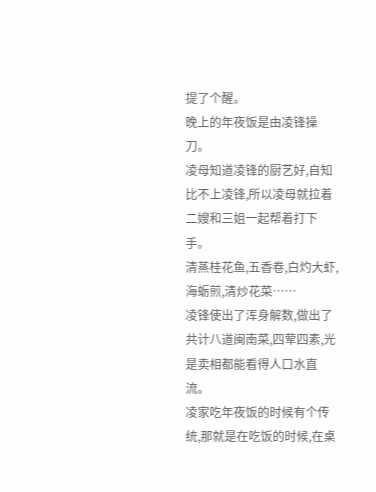提了个醒。
晚上的年夜饭是由凌锋操刀。
凌母知道凌锋的厨艺好,自知比不上凌锋,所以凌母就拉着二嫂和三姐一起帮着打下手。
清蒸桂花鱼,五香卷,白灼大虾,海蛎煎,清炒花菜……
凌锋使出了浑身解数,做出了共计八道闽南菜,四荤四素,光是卖相都能看得人口水直流。
凌家吃年夜饭的时候有个传统,那就是在吃饭的时候,在桌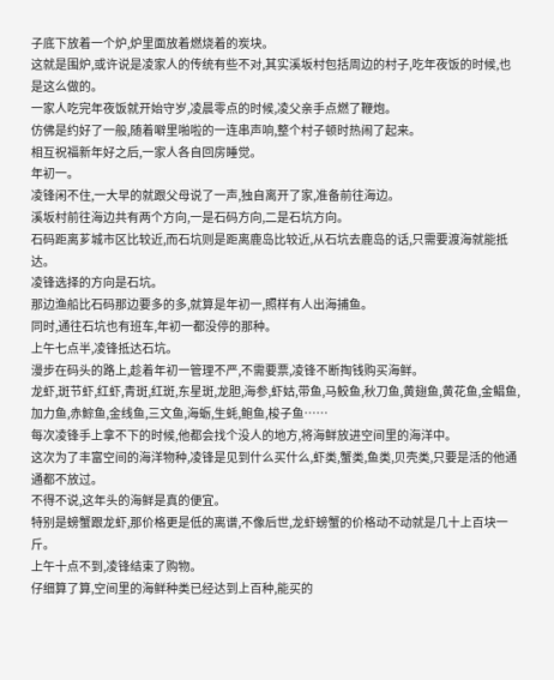子底下放着一个炉,炉里面放着燃烧着的炭块。
这就是围炉,或许说是凌家人的传统有些不对,其实溪坂村包括周边的村子,吃年夜饭的时候,也是这么做的。
一家人吃完年夜饭就开始守岁,凌晨零点的时候,凌父亲手点燃了鞭炮。
仿佛是约好了一般,随着噼里啪啦的一连串声响,整个村子顿时热闹了起来。
相互祝福新年好之后,一家人各自回房睡觉。
年初一。
凌锋闲不住,一大早的就跟父母说了一声,独自离开了家,准备前往海边。
溪坂村前往海边共有两个方向,一是石码方向,二是石坑方向。
石码距离芗城市区比较近,而石坑则是距离鹿岛比较近,从石坑去鹿岛的话,只需要渡海就能抵达。
凌锋选择的方向是石坑。
那边渔船比石码那边要多的多,就算是年初一,照样有人出海捕鱼。
同时,通往石坑也有班车,年初一都没停的那种。
上午七点半,凌锋抵达石坑。
漫步在码头的路上,趁着年初一管理不严,不需要票,凌锋不断掏钱购买海鲜。
龙虾,斑节虾,红虾,青斑,红斑,东星斑,龙胆,海参,虾姑,带鱼,马鲛鱼,秋刀鱼,黄翅鱼,黄花鱼,金鲳鱼,加力鱼,赤鯮鱼,金线鱼,三文鱼,海蛎,生蚝,鲍鱼,梭子鱼……
每次凌锋手上拿不下的时候,他都会找个没人的地方,将海鲜放进空间里的海洋中。
这次为了丰富空间的海洋物种,凌锋是见到什么买什么,虾类,蟹类,鱼类,贝壳类,只要是活的他通通都不放过。
不得不说,这年头的海鲜是真的便宜。
特别是螃蟹跟龙虾,那价格更是低的离谱,不像后世,龙虾螃蟹的价格动不动就是几十上百块一斤。
上午十点不到,凌锋结束了购物。
仔细算了算,空间里的海鲜种类已经达到上百种,能买的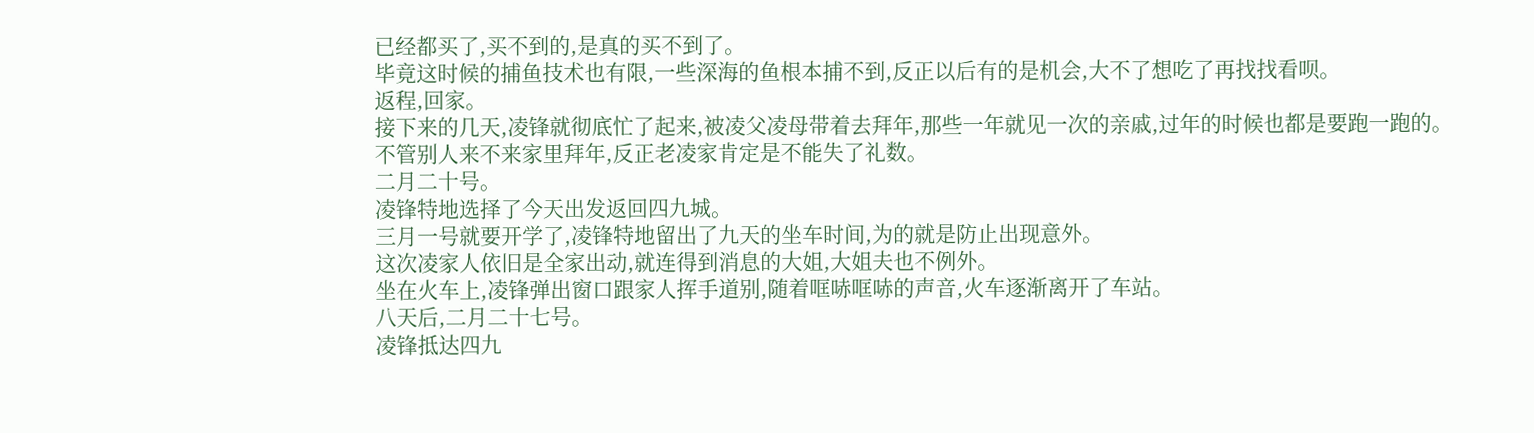已经都买了,买不到的,是真的买不到了。
毕竟这时候的捕鱼技术也有限,一些深海的鱼根本捕不到,反正以后有的是机会,大不了想吃了再找找看呗。
返程,回家。
接下来的几天,凌锋就彻底忙了起来,被凌父凌母带着去拜年,那些一年就见一次的亲戚,过年的时候也都是要跑一跑的。
不管别人来不来家里拜年,反正老凌家肯定是不能失了礼数。
二月二十号。
凌锋特地选择了今天出发返回四九城。
三月一号就要开学了,凌锋特地留出了九天的坐车时间,为的就是防止出现意外。
这次凌家人依旧是全家出动,就连得到消息的大姐,大姐夫也不例外。
坐在火车上,凌锋弹出窗口跟家人挥手道别,随着哐哧哐哧的声音,火车逐渐离开了车站。
八天后,二月二十七号。
凌锋抵达四九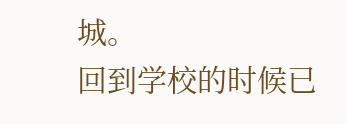城。
回到学校的时候已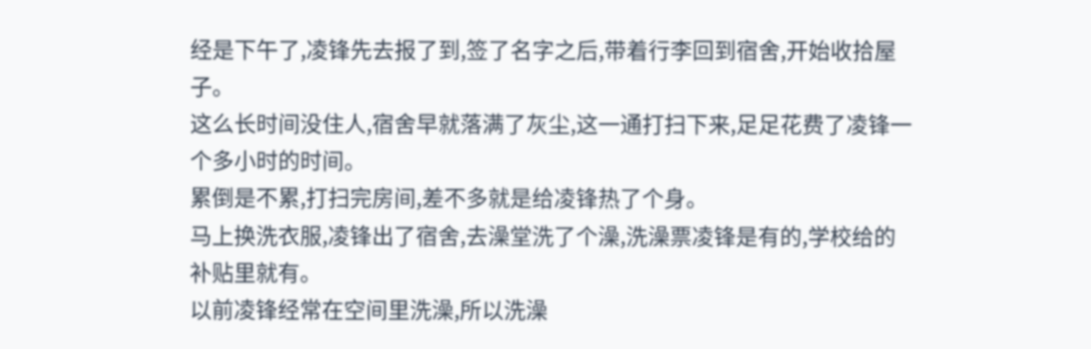经是下午了,凌锋先去报了到,签了名字之后,带着行李回到宿舍,开始收拾屋子。
这么长时间没住人,宿舍早就落满了灰尘,这一通打扫下来,足足花费了凌锋一个多小时的时间。
累倒是不累,打扫完房间,差不多就是给凌锋热了个身。
马上换洗衣服,凌锋出了宿舍,去澡堂洗了个澡,洗澡票凌锋是有的,学校给的补贴里就有。
以前凌锋经常在空间里洗澡,所以洗澡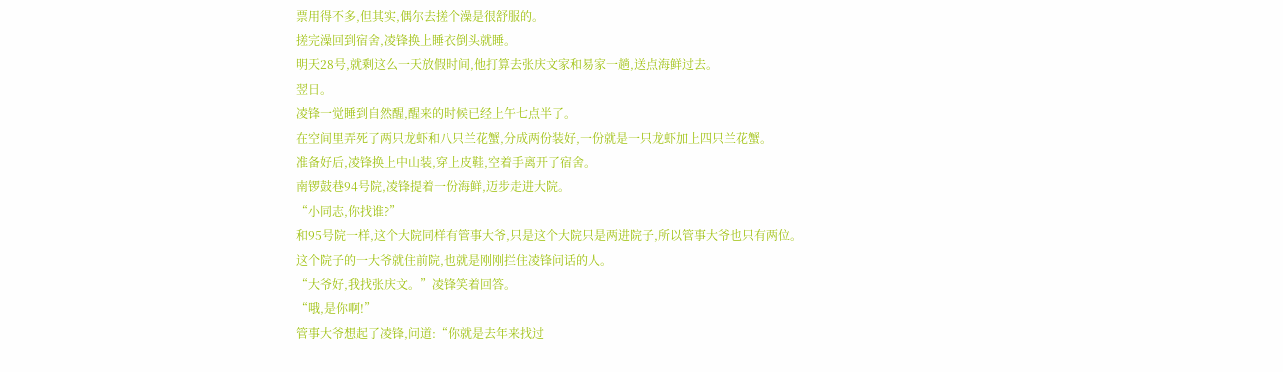票用得不多,但其实,偶尔去搓个澡是很舒服的。
搓完澡回到宿舍,凌锋换上睡衣倒头就睡。
明天28号,就剩这么一天放假时间,他打算去张庆文家和易家一趟,送点海鲜过去。
翌日。
凌锋一觉睡到自然醒,醒来的时候已经上午七点半了。
在空间里弄死了两只龙虾和八只兰花蟹,分成两份装好,一份就是一只龙虾加上四只兰花蟹。
准备好后,凌锋换上中山装,穿上皮鞋,空着手离开了宿舍。
南锣鼓巷94号院,凌锋提着一份海鲜,迈步走进大院。
“小同志,你找谁?”
和95号院一样,这个大院同样有管事大爷,只是这个大院只是两进院子,所以管事大爷也只有两位。
这个院子的一大爷就住前院,也就是刚刚拦住凌锋问话的人。
“大爷好,我找张庆文。”凌锋笑着回答。
“哦,是你啊!”
管事大爷想起了凌锋,问道:“你就是去年来找过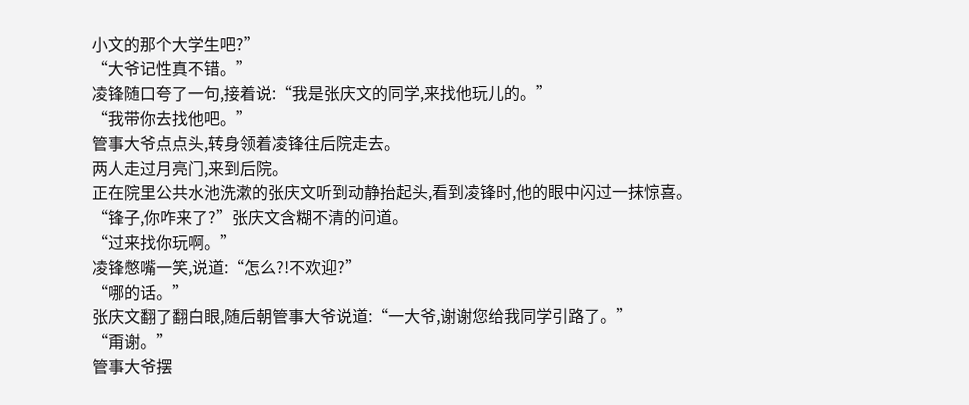小文的那个大学生吧?”
“大爷记性真不错。”
凌锋随口夸了一句,接着说:“我是张庆文的同学,来找他玩儿的。”
“我带你去找他吧。”
管事大爷点点头,转身领着凌锋往后院走去。
两人走过月亮门,来到后院。
正在院里公共水池洗漱的张庆文听到动静抬起头,看到凌锋时,他的眼中闪过一抹惊喜。
“锋子,你咋来了?”张庆文含糊不清的问道。
“过来找你玩啊。”
凌锋憋嘴一笑,说道:“怎么?!不欢迎?”
“哪的话。”
张庆文翻了翻白眼,随后朝管事大爷说道:“一大爷,谢谢您给我同学引路了。”
“甭谢。”
管事大爷摆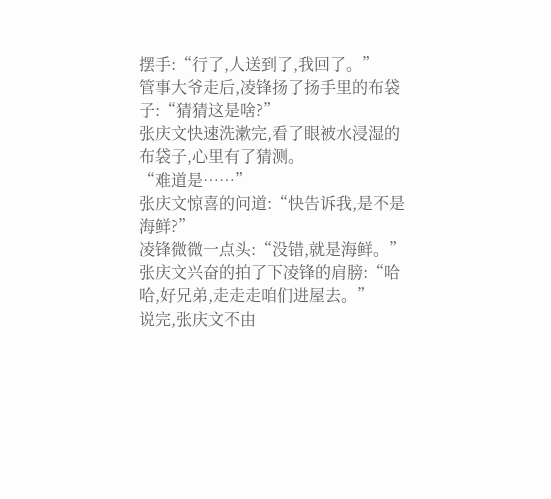摆手:“行了,人送到了,我回了。”
管事大爷走后,凌锋扬了扬手里的布袋子:“猜猜这是啥?”
张庆文快速洗漱完,看了眼被水浸湿的布袋子,心里有了猜测。
“难道是……”
张庆文惊喜的问道:“快告诉我,是不是海鲜?”
凌锋微微一点头:“没错,就是海鲜。”
张庆文兴奋的拍了下凌锋的肩膀:“哈哈,好兄弟,走走走咱们进屋去。”
说完,张庆文不由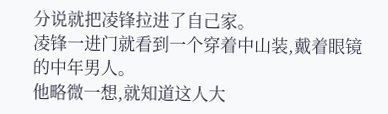分说就把凌锋拉进了自己家。
凌锋一进门就看到一个穿着中山装,戴着眼镜的中年男人。
他略微一想,就知道这人大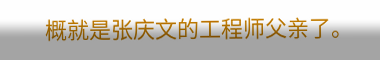概就是张庆文的工程师父亲了。